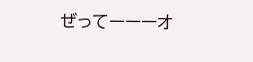ぜってーーーオ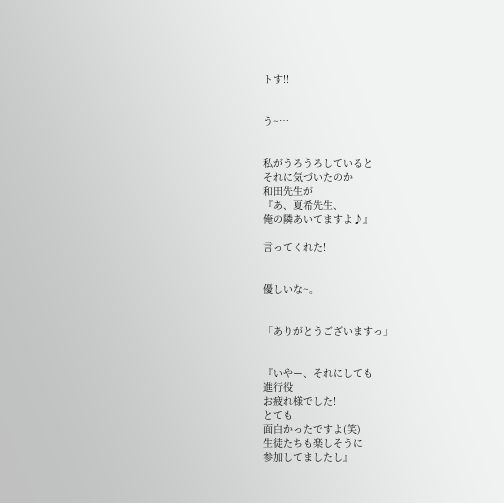トす!!


う~…


私がうろうろしていると
それに気づいたのか
和田先生が
『あ、夏希先生、
俺の隣あいてますよ♪』

言ってくれた!


優しいな~。


「ありがとうございますっ」


『いやー、それにしても
進行役
お疲れ様でした!
とても
面白かったですよ(笑)
生徒たちも楽しそうに
参加してましたし』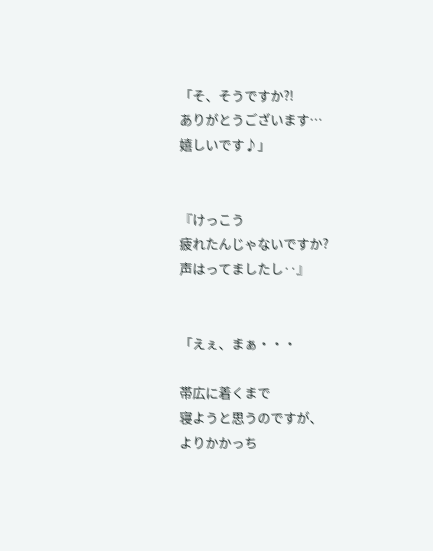「そ、そうですか?!
ありがとうございます…
嬉しいです♪」


『けっこう
疲れたんじゃないですか?
声はってましたし‥』


「えぇ、まぁ・・・

帯広に着くまで
寝ようと思うのですが、
よりかかっち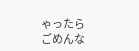ゃったら
ごめんな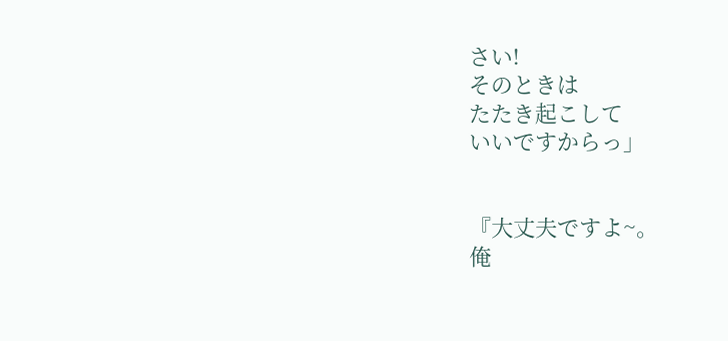さい!
そのときは
たたき起こして
いいですからっ」


『大丈夫ですよ~。
俺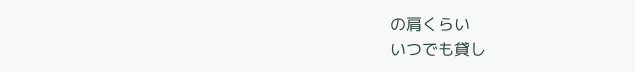の肩くらい
いつでも貸し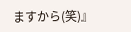ますから(笑)』